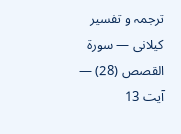ترجمہ و تفسیر کیلانی — سورۃ القصص (28) — آیت 13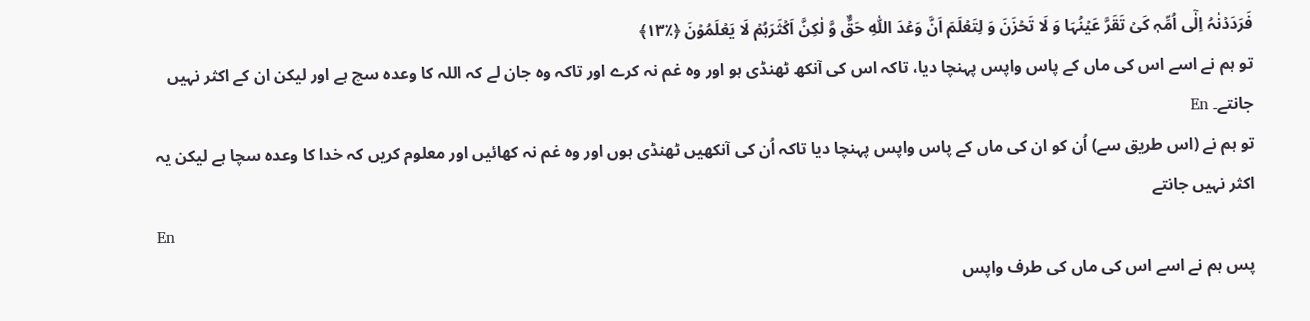فَرَدَدۡنٰہُ اِلٰۤی اُمِّہٖ کَیۡ تَقَرَّ عَیۡنُہَا وَ لَا تَحۡزَنَ وَ لِتَعۡلَمَ اَنَّ وَعۡدَ اللّٰہِ حَقٌّ وَّ لٰکِنَّ اَکۡثَرَہُمۡ لَا یَعۡلَمُوۡنَ ﴿٪۱۳﴾
تو ہم نے اسے اس کی ماں کے پاس واپس پہنچا دیا، تاکہ اس کی آنکھ ٹھنڈی ہو اور وہ غم نہ کرے اور تاکہ وہ جان لے کہ اللہ کا وعدہ سچ ہے اور لیکن ان کے اکثر نہیں جانتے۔ En
تو ہم نے (اس طریق سے) اُن کو ان کی ماں کے پاس واپس پہنچا دیا تاکہ اُن کی آنکھیں ٹھنڈی ہوں اور وہ غم نہ کھائیں اور معلوم کریں کہ خدا کا وعدہ سچا ہے لیکن یہ اکثر نہیں جانتے
En
پس ہم نے اسے اس کی ماں کی طرف واپس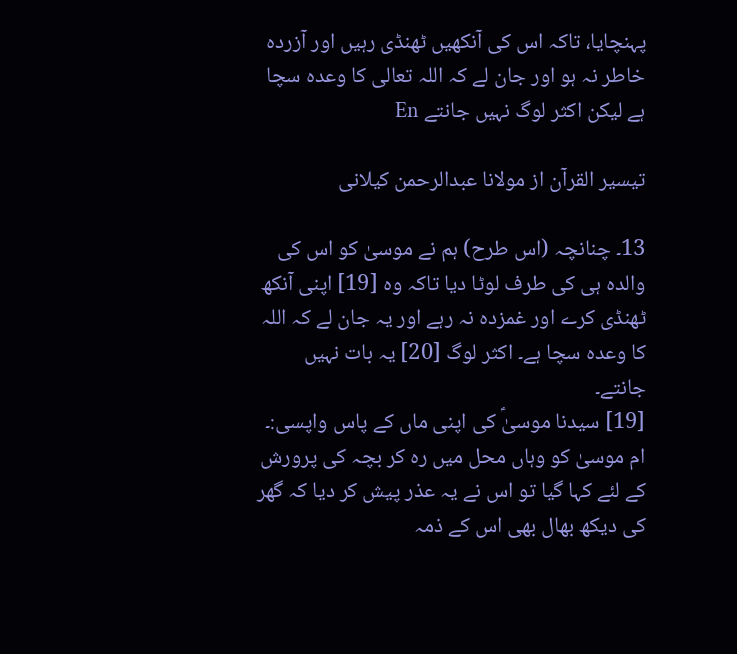پہنچایا، تاکہ اس کی آنکھیں ٹھنڈی رہیں اور آزرده خاطر نہ ہو اور جان لے کہ اللہ تعالی کا وعده سچا ہے لیکن اکثر لوگ نہیں جانتے En

تيسير القرآن از مولانا عبدالرحمن کیلانی

13۔ چنانچہ (اس طرح) ہم نے موسیٰ کو اس کی والدہ ہی کی طرف لوٹا دیا تاکہ وہ [19] اپنی آنکھ ٹھنڈی کرے اور غمزدہ نہ رہے اور یہ جان لے کہ اللہ کا وعدہ سچا ہے۔ اکثر لوگ [20] یہ بات نہیں جانتے۔
[19] سیدنا موسیٰؑ کی اپنی ماں کے پاس واپسی:۔
ام موسیٰ کو وہاں محل میں رہ کر بچہ کی پرورش کے لئے کہا گیا تو اس نے یہ عذر پیش کر دیا کہ گھر کی دیکھ بھال بھی اس کے ذمہ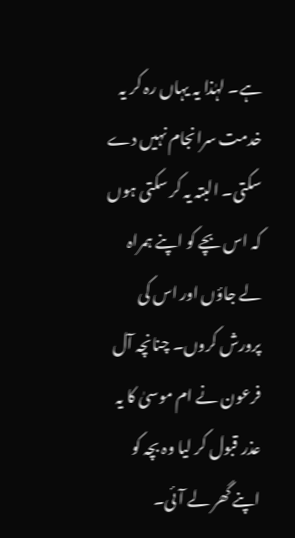ہے۔ لہٰذا یہ یہاں رہ کر یہ خدمت سرانجام نہیں دے سکتی۔ البتہ یہ کر سکتی ہوں کہ اس بچے کو اپنے ہمراہ لے جاؤں اور اس کی پرورش کروں۔ چنانچہ آل فرعون نے ام موسیٰ کا یہ عذر قبول کر لیا وہ بچہ کو اپنے گھر لے آئی۔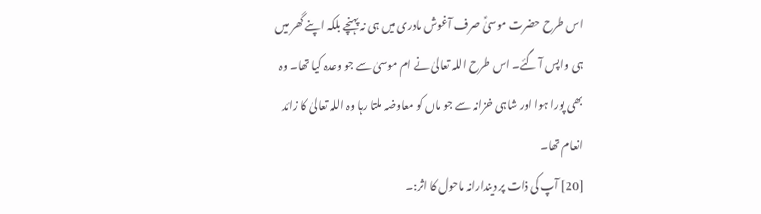اس طرح حضرت موسیٰؑ صرف آغوش مادری میں ہی نہ پہنچے بلکہ اپنے گھر میں ہی واپس آ گئے۔ اس طرح اللہ تعالیٰ نے ام موسیٰ سے جو وعدہ کیا تھا۔ وہ بھی پورا ہوا اور شاہی خزانہ سے جو ماں کو معاوضہ ملتا رہا وہ اللہ تعالیٰ کا زائد انعام تھا۔
[20] آپ کی ذات پر دیندارانہ ماحول کا اثر:۔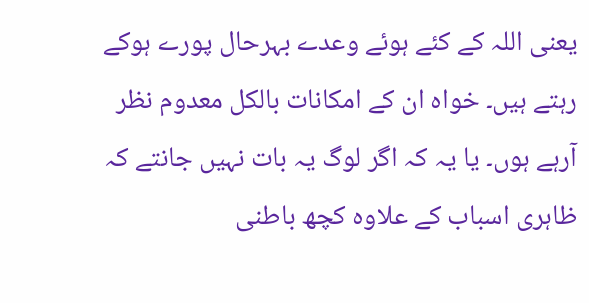یعنی اللہ کے کئے ہوئے وعدے بہرحال پورے ہوکے رہتے ہیں۔ خواہ ان کے امکانات بالکل معدوم نظر آرہے ہوں۔ یا یہ کہ اگر لوگ یہ بات نہیں جانتے کہ ظاہری اسباب کے علاوہ کچھ باطنی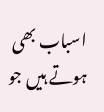اسباب بھی ہوتے ہیں جو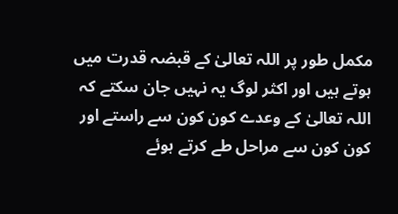مکمل طور پر اللہ تعالیٰ کے قبضہ قدرت میں ہوتے ہیں اور اکثر لوگ یہ نہیں جان سکتے کہ اللہ تعالیٰ کے وعدے کون کون سے راستے اور کون کون سے مراحل طے کرتے ہوئے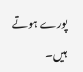پورے ہوتے ہیں۔